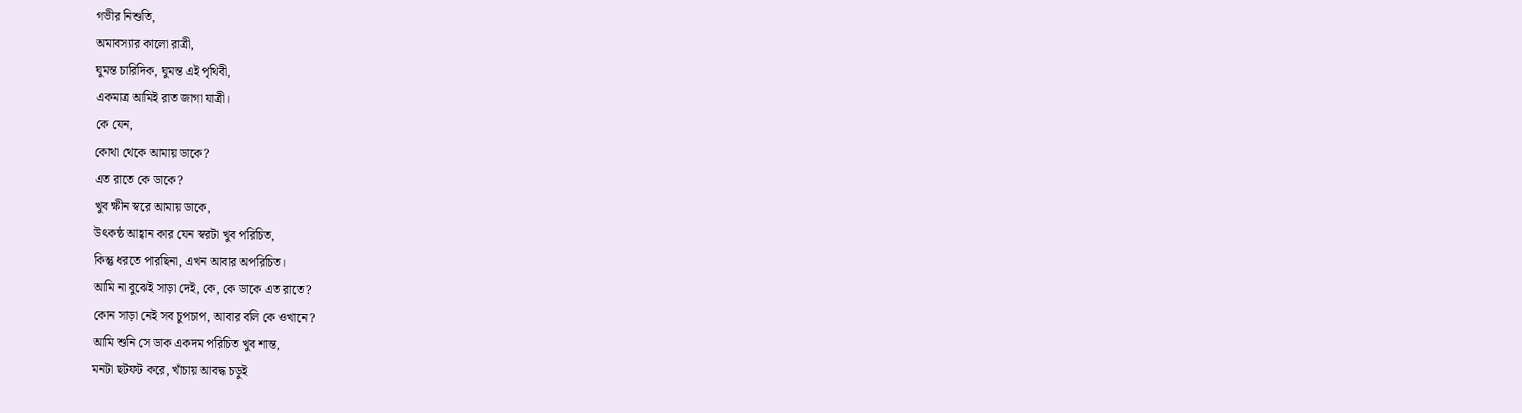গভীর নিশুতি,
অমাবস্যার কালো রাত্রী,
ঘুমন্ত চারিদিক, ঘুমন্ত এই পৃথিবী,
একমাত্র আমিই রাত জাগা যাত্রী।
কে যেন,
কোথা থেকে আমায় ডাকে?
এত রাতে কে ডাকে?
খুব ক্ষীন স্বরে আমায় ডাকে,
উৎকন্ঠ আহ্বান কার যেন স্বরটা খুব পরিচিত,
কিন্তু ধরতে পারছিনা, এখন আবার অপরিচিত।
আমি না বুঝেই সাড়া দেই, কে, কে ডাকে এত রাতে?
কোন সাড়া নেই সব চুপচাপ, আবার বলি কে ওখানে?
আমি শুনি সে ডাক একদম পরিচিত খুব শান্ত,
মনটা ছটফট করে, খাঁচায় আবদ্ধ চড়ুই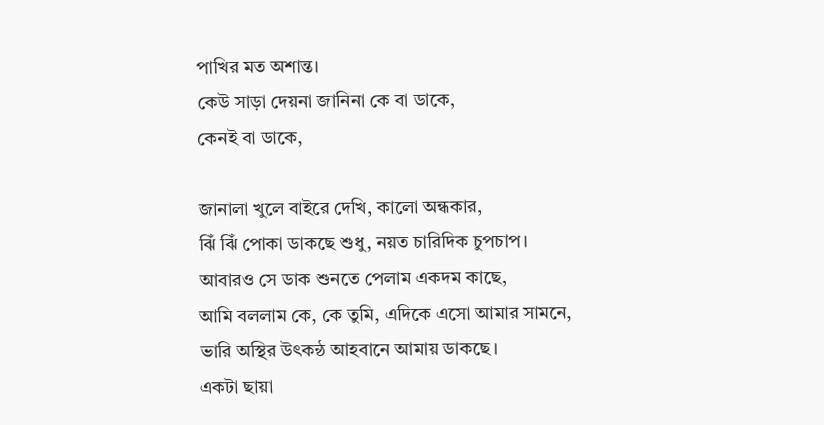পাখির মত অশান্ত।
কেউ সাড়া দেয়না জানিনা কে বা ডাকে,
কেনই বা ডাকে,

জানালা খুলে বাইরে দেখি, কালো অন্ধকার,
ঝিঁ ঝিঁ পোকা ডাকছে শুধু, নয়ত চারিদিক চুপচাপ।
আবারও সে ডাক শুনতে পেলাম একদম কাছে,
আমি বললাম কে, কে তুমি, এদিকে এসো আমার সামনে,
ভারি অস্থির উৎকন্ঠ আহবানে আমায় ডাকছে।
একটা ছায়া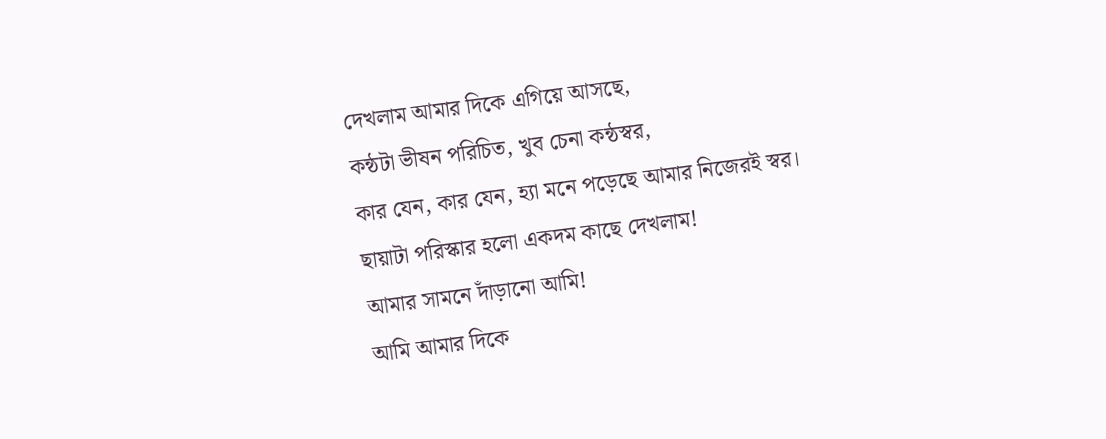দেখলাম আমার দিকে এগিয়ে আসছে,
কন্ঠটা ভীষন পরিচিত, খুব চেনা কন্ঠস্বর,
কার যেন, কার যেন, হ্যা মনে পড়েছে আমার নিজেরই স্বর।
ছায়াটা পরিস্কার হলো একদম কাছে দেখলাম!
আমার সামনে দাঁড়ানো আমি!
আমি আমার দিকে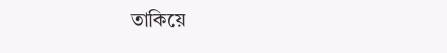তাকিয়ে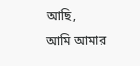আছি,
আমি আমার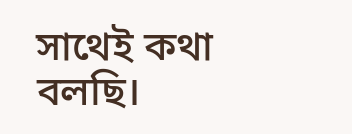সাথেই কথা বলছি।